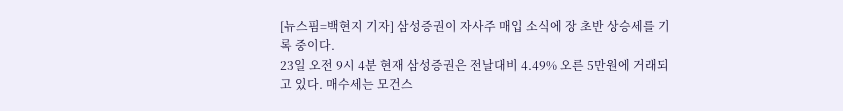[뉴스핌=백현지 기자] 삼성증권이 자사주 매입 소식에 장 초반 상승세를 기록 중이다.
23일 오전 9시 4분 현재 삼성증권은 전날대비 4.49% 오른 5만원에 거래되고 있다. 매수세는 모건스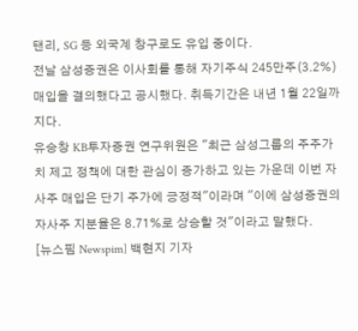탠리, SG 등 외국계 창구로도 유입 중이다.
전날 삼성증권은 이사회를 통해 자기주식 245만주(3.2%) 매입을 결의했다고 공시했다. 취득기간은 내년 1월 22일까지다.
유승창 KB투자증권 연구위원은 "최근 삼성그룹의 주주가치 제고 정책에 대한 관심이 증가하고 있는 가운데 이번 자사주 매입은 단기 주가에 긍정적"이라며 "이에 삼성증권의 자사주 지분율은 8.71%로 상승할 것"이라고 말했다.
[뉴스핌 Newspim] 백현지 기자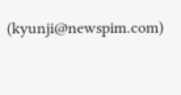(kyunji@newspim.com)